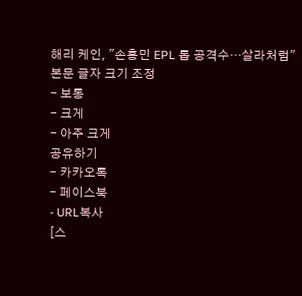해리 케인, "손흥민 EPL 톱 공격수…살라처럼"
본문 글자 크기 조정
- 보통
- 크게
- 아주 크게
공유하기
- 카카오톡
- 페이스북
- URL복사
[스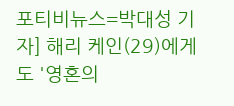포티비뉴스=박대성 기자] 해리 케인(29)에게도 '영혼의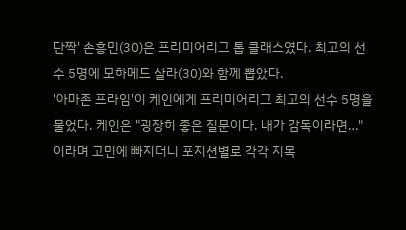단짝' 손흥민(30)은 프리미어리그 톱 클래스였다. 최고의 선수 5명에 모하메드 살라(30)와 함께 뽑았다.
'아마존 프라임'이 케인에게 프리미어리그 최고의 선수 5명을 물었다. 케인은 "굉장히 좋은 질문이다. 내가 감독이라면…"이라며 고민에 빠지더니 포지션별로 각각 지목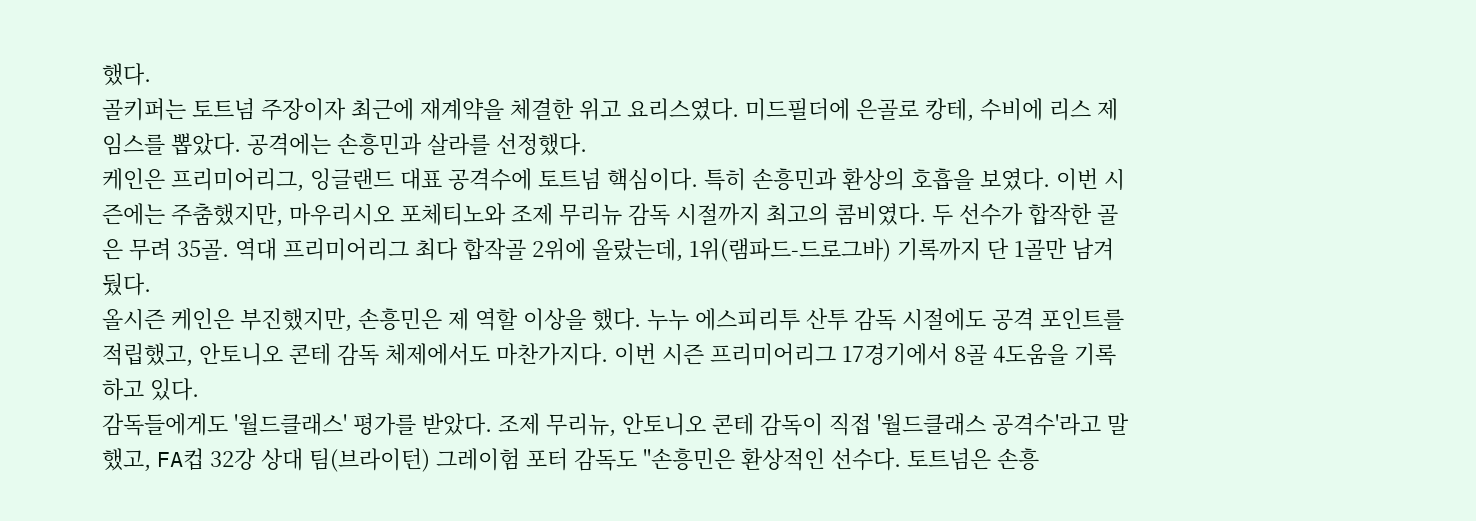했다.
골키퍼는 토트넘 주장이자 최근에 재계약을 체결한 위고 요리스였다. 미드필더에 은골로 캉테, 수비에 리스 제임스를 뽑았다. 공격에는 손흥민과 살라를 선정했다.
케인은 프리미어리그, 잉글랜드 대표 공격수에 토트넘 핵심이다. 특히 손흥민과 환상의 호흡을 보였다. 이번 시즌에는 주춤했지만, 마우리시오 포체티노와 조제 무리뉴 감독 시절까지 최고의 콤비였다. 두 선수가 합작한 골은 무려 35골. 역대 프리미어리그 최다 합작골 2위에 올랐는데, 1위(램파드-드로그바) 기록까지 단 1골만 남겨뒀다.
올시즌 케인은 부진했지만, 손흥민은 제 역할 이상을 했다. 누누 에스피리투 산투 감독 시절에도 공격 포인트를 적립했고, 안토니오 콘테 감독 체제에서도 마찬가지다. 이번 시즌 프리미어리그 17경기에서 8골 4도움을 기록하고 있다.
감독들에게도 '월드클래스' 평가를 받았다. 조제 무리뉴, 안토니오 콘테 감독이 직접 '월드클래스 공격수'라고 말했고, FA컵 32강 상대 팀(브라이턴) 그레이험 포터 감독도 "손흥민은 환상적인 선수다. 토트넘은 손흥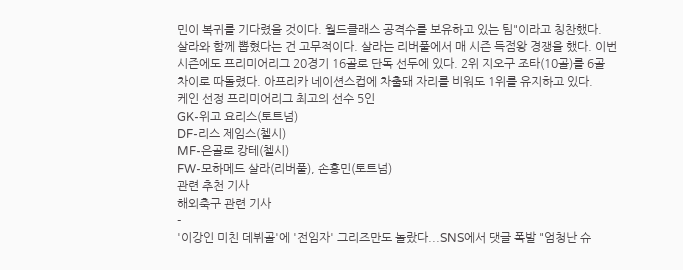민이 복귀를 기다렸을 것이다. 월드클래스 공격수를 보유하고 있는 팀"이라고 칭찬했다.
살라와 함께 뽑혔다는 건 고무적이다. 살라는 리버풀에서 매 시즌 득점왕 경쟁을 했다. 이번 시즌에도 프리미어리그 20경기 16골로 단독 선두에 있다. 2위 지오구 조타(10골)를 6골 차이로 따돌렸다. 아프리카 네이션스컵에 차출돼 자리를 비워도 1위를 유지하고 있다.
케인 선정 프리미어리그 최고의 선수 5인
GK-위고 요리스(토트넘)
DF-리스 제임스(첼시)
MF-은골로 캉테(첼시)
FW-모하메드 살라(리버풀), 손흥민(토트넘)
관련 추천 기사
해외축구 관련 기사
-
'이강인 미친 데뷔골'에 '전임자' 그리즈만도 놀랐다...SNS에서 댓글 폭발 "엄청난 슈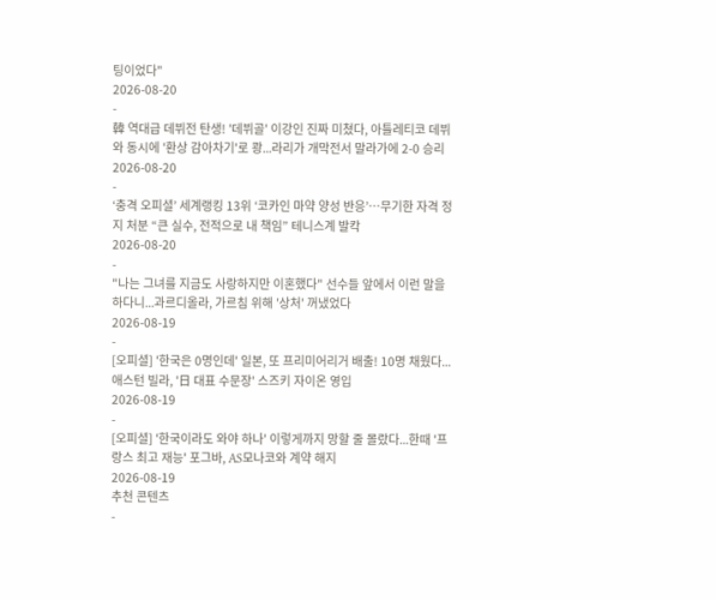팅이었다"
2026-08-20
-
韓 역대급 데뷔전 탄생! '데뷔골' 이강인 진짜 미쳤다, 아틀레티코 데뷔와 동시에 '환상 감아차기'로 쾅...라리가 개막전서 말라가에 2-0 승리
2026-08-20
-
‘충격 오피셜’ 세계랭킹 13위 ‘코카인 마약 양성 반응’…무기한 자격 정지 처분 “큰 실수, 전적으로 내 책임” 테니스계 발칵
2026-08-20
-
"나는 그녀를 지금도 사랑하지만 이혼했다" 선수들 앞에서 이런 말을 하다니...과르디올라, 가르침 위해 '상처' 꺼냈었다
2026-08-19
-
[오피셜] '한국은 0명인데' 일본, 또 프리미어리거 배출! 10명 채웠다...애스턴 빌라, '日 대표 수문장' 스즈키 자이온 영입
2026-08-19
-
[오피셜] '한국이라도 와야 하나' 이렇게까지 망할 줄 몰랐다...한때 '프랑스 최고 재능' 포그바, AS모나코와 계약 해지
2026-08-19
추천 콘텐츠
-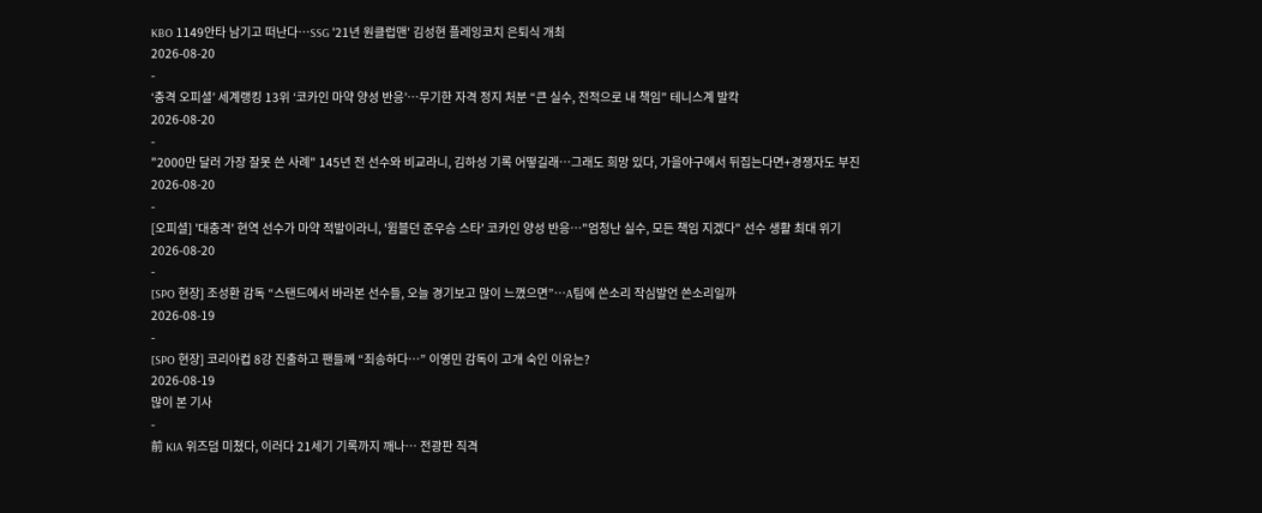KBO 1149안타 남기고 떠난다…SSG '21년 원클럽맨' 김성현 플레잉코치 은퇴식 개최
2026-08-20
-
‘충격 오피셜’ 세계랭킹 13위 ‘코카인 마약 양성 반응’…무기한 자격 정지 처분 “큰 실수, 전적으로 내 책임” 테니스계 발칵
2026-08-20
-
"2000만 달러 가장 잘못 쓴 사례" 145년 전 선수와 비교라니, 김하성 기록 어떻길래…그래도 희망 있다, 가을야구에서 뒤집는다면+경쟁자도 부진
2026-08-20
-
[오피셜] '대충격' 현역 선수가 마약 적발이라니, '윔블던 준우승 스타' 코카인 양성 반응…"엄청난 실수, 모든 책임 지겠다" 선수 생활 최대 위기
2026-08-20
-
[SPO 현장] 조성환 감독 “스탠드에서 바라본 선수들, 오늘 경기보고 많이 느꼈으면”…A팀에 쓴소리 작심발언 쓴소리일까
2026-08-19
-
[SPO 현장] 코리아컵 8강 진출하고 팬들께 “죄송하다…” 이영민 감독이 고개 숙인 이유는?
2026-08-19
많이 본 기사
-
前 KIA 위즈덤 미쳤다, 이러다 21세기 기록까지 깨나… 전광판 직격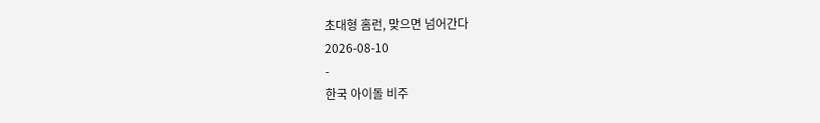초대형 홈런, 맞으면 넘어간다
2026-08-10
-
한국 아이돌 비주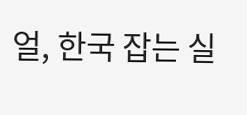얼, 한국 잡는 실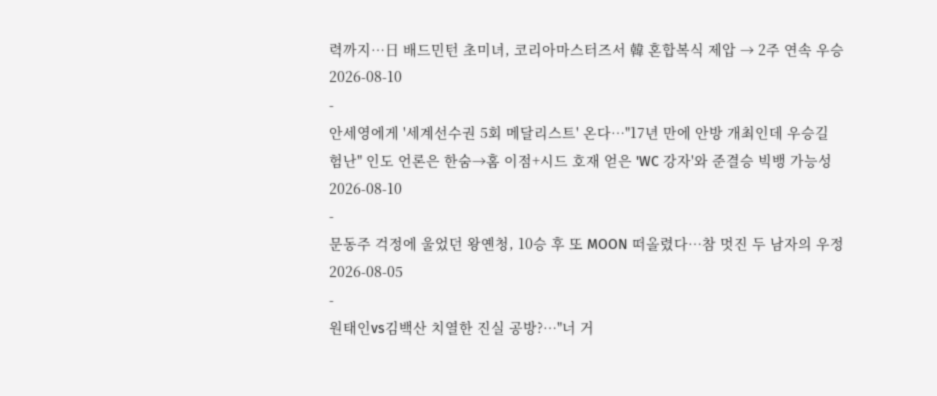력까지…日 배드민턴 초미녀, 코리아마스터즈서 韓 혼합복식 제압 → 2주 연속 우승
2026-08-10
-
안세영에게 '세계선수권 5회 메달리스트' 온다…"17년 만에 안방 개최인데 우승길 험난" 인도 언론은 한숨→홈 이점+시드 호재 얻은 'WC 강자'와 준결승 빅뱅 가능성
2026-08-10
-
문동주 걱정에 울었던 왕옌청, 10승 후 또 MOON 떠올렸다…참 멋진 두 남자의 우정
2026-08-05
-
원태인vs김백산 치열한 진실 공방?…"너 거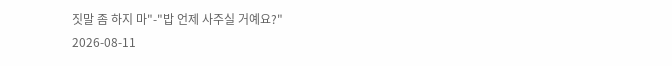짓말 좀 하지 마"-"밥 언제 사주실 거예요?"
2026-08-11